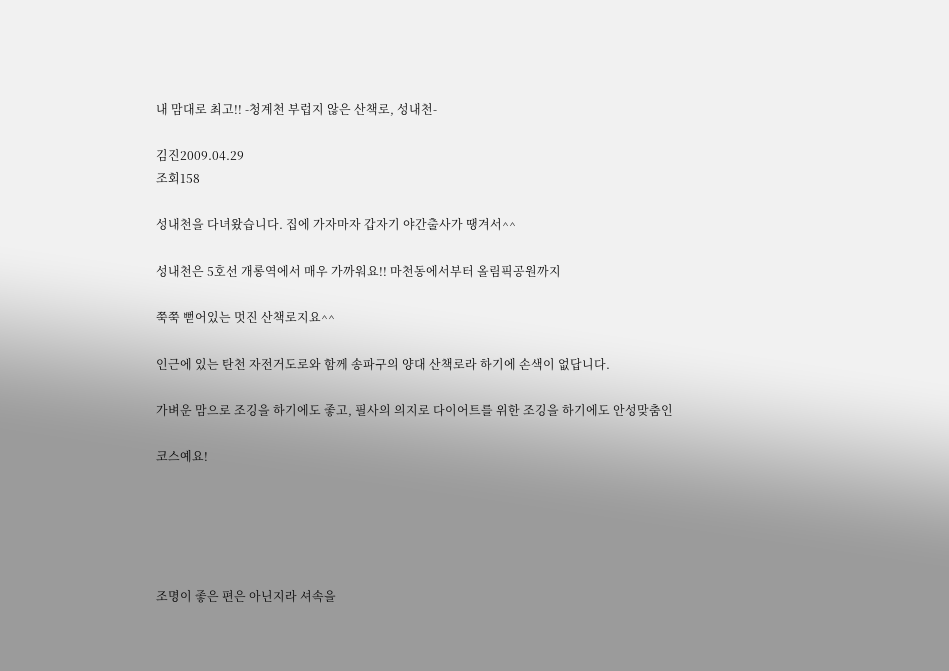내 맘대로 최고!! -청계천 부럽지 않은 산책로, 성내천-

김진2009.04.29
조회158

성내천을 다녀왔습니다. 집에 가자마자 갑자기 야간출사가 땡겨서^^

성내천은 5호선 개롱역에서 매우 가까워요!! 마천동에서부터 올림픽공원까지

쭉쭉 뻗어있는 멋진 산책로지요^^

인근에 있는 탄천 자전거도로와 함께 송파구의 양대 산책로라 하기에 손색이 없답니다.

가벼운 맘으로 조깅을 하기에도 좋고, 필사의 의지로 다이어트를 위한 조깅을 하기에도 안성맞춤인

코스예요!





조명이 좋은 편은 아닌지라 셔속을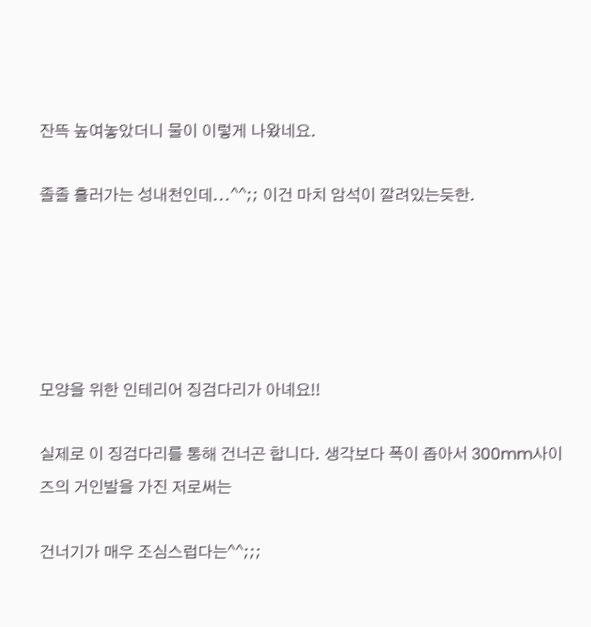잔뜩 높여놓았더니 물이 이렇게 나왔네요.

졸졸 흘러가는 성내천인데...^^;; 이건 마치 암석이 깔려있는듯한.





모양을 위한 인테리어 징검다리가 아녜요!!

실제로 이 징검다리를 통해 건너곤 합니다. 생각보다 폭이 좁아서 300mm사이즈의 거인발을 가진 저로써는

건너기가 매우 조심스럽다는^^;;;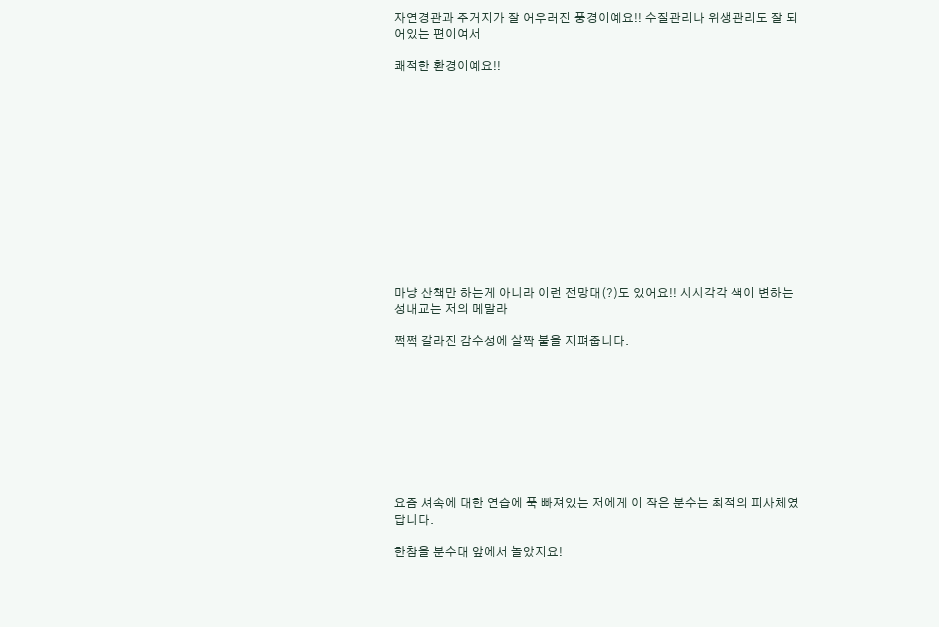자연경관과 주거지가 잘 어우러진 풍경이예요!! 수질관리나 위생관리도 잘 되어있는 편이여서

쾌적한 환경이예요!!













마냥 산책만 하는게 아니라 이런 전망대(?)도 있어요!! 시시각각 색이 변하는 성내교는 저의 메말라

쩍쩍 갈라진 감수성에 살짝 불을 지펴줍니다.









요즘 셔속에 대한 연습에 푹 빠져있는 저에게 이 작은 분수는 최적의 피사체였답니다.

한참을 분수대 앞에서 놀았지요!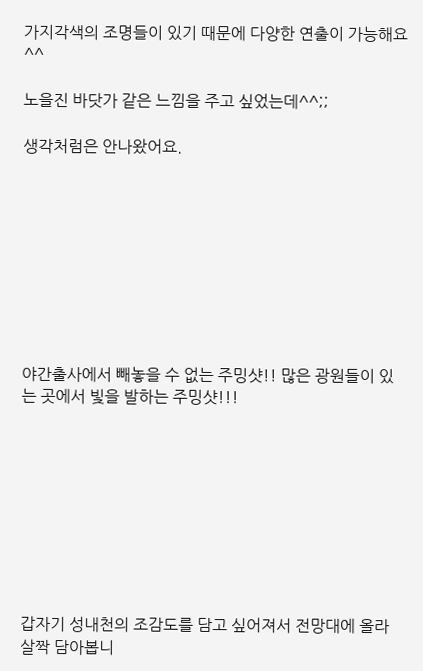가지각색의 조명들이 있기 때문에 다양한 연출이 가능해요^^

노을진 바닷가 같은 느낌을 주고 싶었는데^^;;

생각처럼은 안나왔어요.









야간출사에서 빼놓을 수 없는 주밍샷!! 많은 광원들이 있는 곳에서 빛을 발하는 주밍샷!!!









갑자기 성내천의 조감도를 담고 싶어져서 전망대에 올라 살짝 담아봅니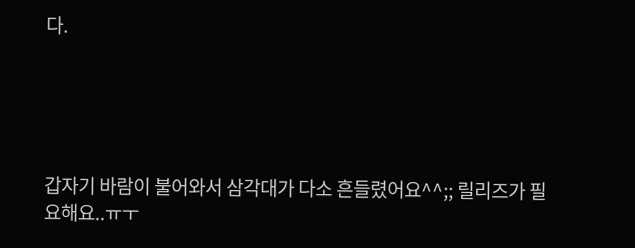다.





갑자기 바람이 불어와서 삼각대가 다소 흔들렸어요^^;; 릴리즈가 필요해요..ㅠㅜ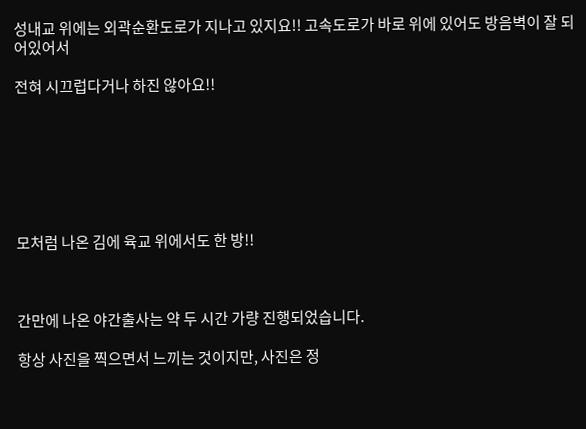성내교 위에는 외곽순환도로가 지나고 있지요!! 고속도로가 바로 위에 있어도 방음벽이 잘 되어있어서

전혀 시끄럽다거나 하진 않아요!!







모처럼 나온 김에 육교 위에서도 한 방!!



간만에 나온 야간출사는 약 두 시간 가량 진행되었습니다.

항상 사진을 찍으면서 느끼는 것이지만, 사진은 정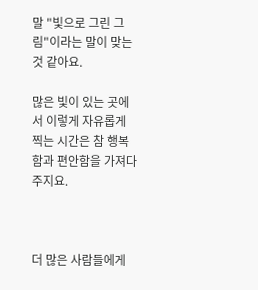말 "빛으로 그린 그림"이라는 말이 맞는 것 같아요.

많은 빛이 있는 곳에서 이렇게 자유롭게 찍는 시간은 참 행복함과 편안함을 가져다 주지요.



더 많은 사람들에게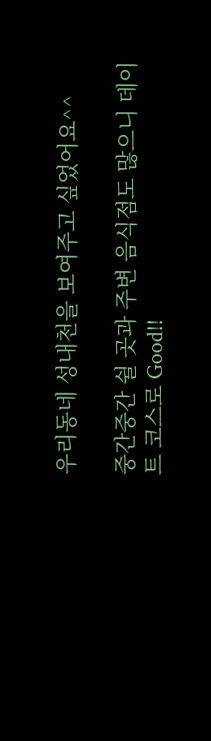우리동네 성내천을 보여주고 싶었어요^^

중간중간 쉴 곳과 주변 음식점도 많으니 데이트 코스로 Good!!